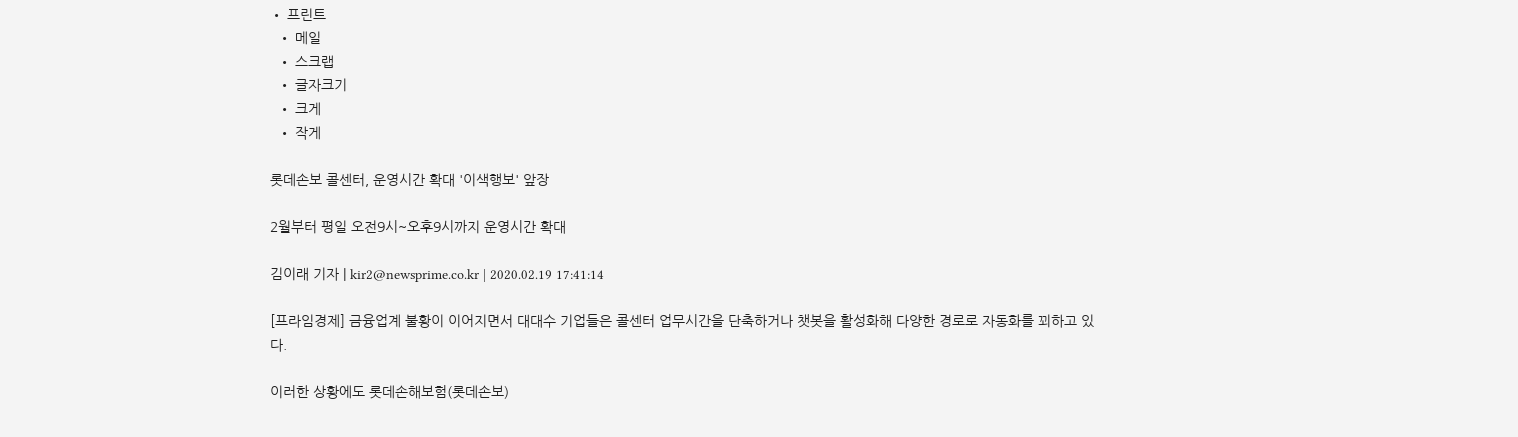• 프린트
  • 메일
  • 스크랩
  • 글자크기
  • 크게
  • 작게

롯데손보 콜센터, 운영시간 확대 '이색행보' 앞장

2월부터 평일 오전9시~오후9시까지 운영시간 확대

김이래 기자 | kir2@newsprime.co.kr | 2020.02.19 17:41:14

[프라임경제] 금융업계 불황이 이어지면서 대대수 기업들은 콜센터 업무시간을 단축하거나 챗봇을 활성화해 다양한 경로로 자동화를 꾀하고 있다.

이러한 상황에도 롯데손해보험(롯데손보)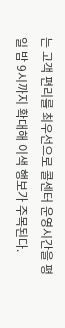는 고객 편리를 최우선으로 콜센터 운영시간을 평일 밤 9시까지 확대해 이색 행보가 주목된다.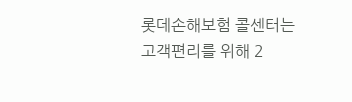롯데손해보험 콜센터는 고객편리를 위해 2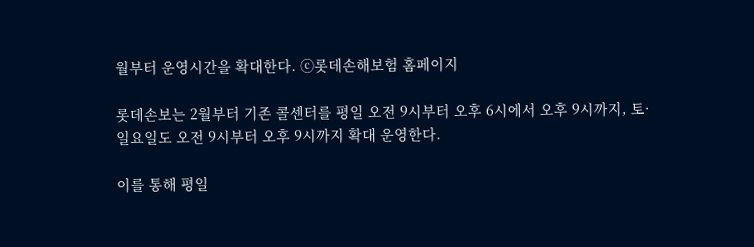월부터 운영시간을 확대한다. ⓒ롯데손해보험 홈페이지

롯데손보는 2월부터 기존 콜센터를 평일 오전 9시부터 오후 6시에서 오후 9시까지, 토·일요일도 오전 9시부터 오후 9시까지 확대 운영한다.

이를 통해 평일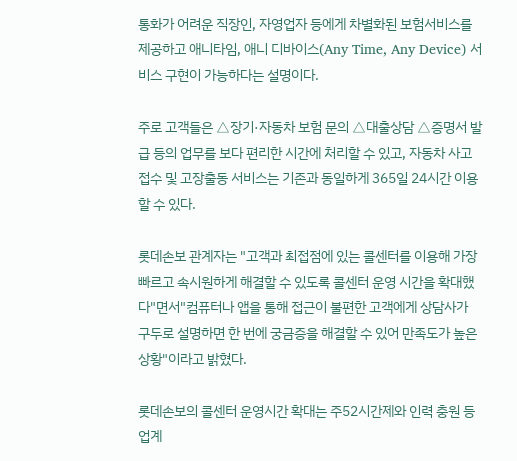통화가 어려운 직장인, 자영업자 등에게 차별화된 보험서비스를 제공하고 애니타임, 애니 디바이스(Any Time, Any Device) 서비스 구현이 가능하다는 설명이다.

주로 고객들은 △장기·자동차 보험 문의 △대출상담 △증명서 발급 등의 업무를 보다 편리한 시간에 처리할 수 있고, 자동차 사고접수 및 고장출동 서비스는 기존과 동일하게 365일 24시간 이용할 수 있다.

롯데손보 관계자는 "고객과 최접점에 있는 콜센터를 이용해 가장 빠르고 속시원하게 해결할 수 있도록 콜센터 운영 시간을 확대했다"면서"컴퓨터나 앱을 통해 접근이 불편한 고객에게 상담사가 구두로 설명하면 한 번에 궁금증을 해결할 수 있어 만족도가 높은 상황"이라고 밝혔다.

롯데손보의 콜센터 운영시간 확대는 주52시간제와 인력 충원 등 업계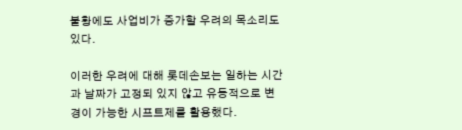불황에도 사업비가 증가할 우려의 목소리도 있다.

이러한 우려에 대해 롯데손보는 일하는 시간과 날짜가 고정되 있지 않고 유동적으로 변경이 가능한 시프트제를 활용했다.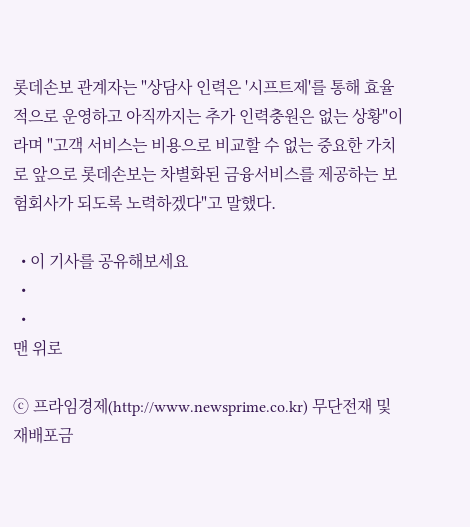롯데손보 관계자는 "상담사 인력은 '시프트제'를 통해 효율적으로 운영하고 아직까지는 추가 인력충원은 없는 상황"이라며 "고객 서비스는 비용으로 비교할 수 없는 중요한 가치로 앞으로 롯데손보는 차별화된 금융서비스를 제공하는 보험회사가 되도록 노력하겠다"고 말했다.

  • 이 기사를 공유해보세요
  •
  •
맨 위로

ⓒ 프라임경제(http://www.newsprime.co.kr) 무단전재 및 재배포금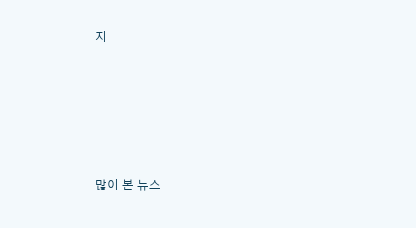지






많이 본 뉴스